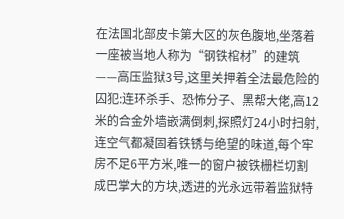在法国北部皮卡第大区的灰色腹地,坐落着一座被当地人称为“钢铁棺材”的建筑——高压监狱3号,这里关押着全法最危险的囚犯:连环杀手、恐怖分子、黑帮大佬,高12米的合金外墙嵌满倒刺,探照灯24小时扫射,连空气都凝固着铁锈与绝望的味道,每个牢房不足6平方米,唯一的窗户被铁栅栏切割成巴掌大的方块,透进的光永远带着监狱特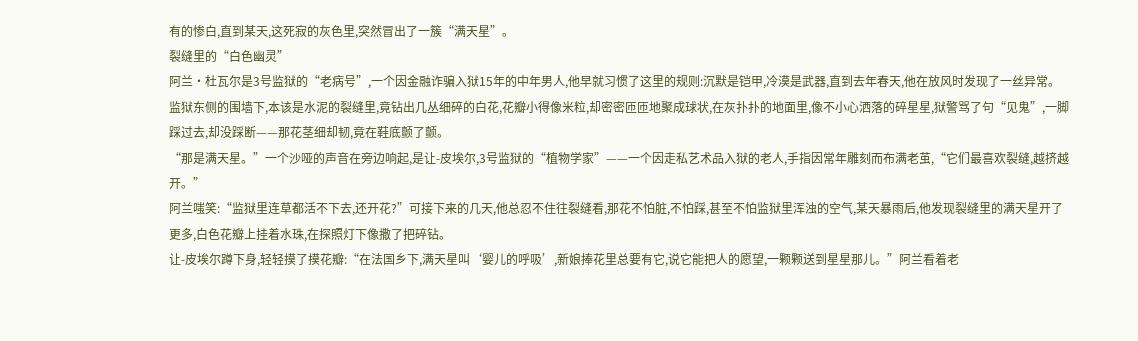有的惨白,直到某天,这死寂的灰色里,突然冒出了一簇“满天星”。
裂缝里的“白色幽灵”
阿兰·杜瓦尔是3号监狱的“老病号”,一个因金融诈骗入狱15年的中年男人,他早就习惯了这里的规则:沉默是铠甲,冷漠是武器,直到去年春天,他在放风时发现了一丝异常。
监狱东侧的围墙下,本该是水泥的裂缝里,竟钻出几丛细碎的白花,花瓣小得像米粒,却密密匝匝地聚成球状,在灰扑扑的地面里,像不小心洒落的碎星星,狱警骂了句“见鬼”,一脚踩过去,却没踩断——那花茎细却韧,竟在鞋底颤了颤。
“那是满天星。”一个沙哑的声音在旁边响起,是让-皮埃尔,3号监狱的“植物学家”——一个因走私艺术品入狱的老人,手指因常年雕刻而布满老茧,“它们最喜欢裂缝,越挤越开。”
阿兰嗤笑:“监狱里连草都活不下去,还开花?”可接下来的几天,他总忍不住往裂缝看,那花不怕脏,不怕踩,甚至不怕监狱里浑浊的空气,某天暴雨后,他发现裂缝里的满天星开了更多,白色花瓣上挂着水珠,在探照灯下像撒了把碎钻。
让-皮埃尔蹲下身,轻轻摸了摸花瓣:“在法国乡下,满天星叫‘婴儿的呼吸’,新娘捧花里总要有它,说它能把人的愿望,一颗颗送到星星那儿。”阿兰看着老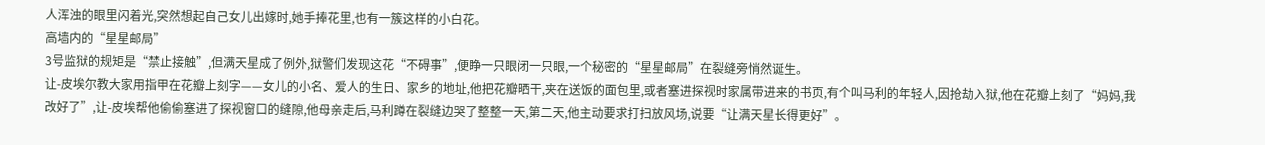人浑浊的眼里闪着光,突然想起自己女儿出嫁时,她手捧花里,也有一簇这样的小白花。
高墙内的“星星邮局”
3号监狱的规矩是“禁止接触”,但满天星成了例外,狱警们发现这花“不碍事”,便睁一只眼闭一只眼,一个秘密的“星星邮局”在裂缝旁悄然诞生。
让-皮埃尔教大家用指甲在花瓣上刻字——女儿的小名、爱人的生日、家乡的地址,他把花瓣晒干,夹在送饭的面包里,或者塞进探视时家属带进来的书页,有个叫马利的年轻人,因抢劫入狱,他在花瓣上刻了“妈妈,我改好了”,让-皮埃帮他偷偷塞进了探视窗口的缝隙,他母亲走后,马利蹲在裂缝边哭了整整一天,第二天,他主动要求打扫放风场,说要“让满天星长得更好”。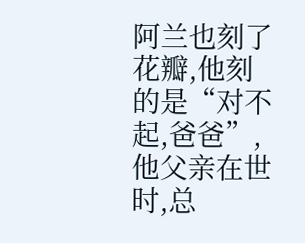阿兰也刻了花瓣,他刻的是“对不起,爸爸”,他父亲在世时,总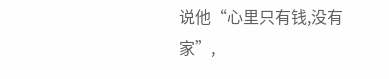说他“心里只有钱,没有家”,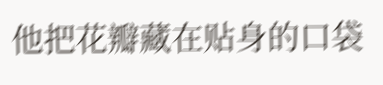他把花瓣藏在贴身的口袋